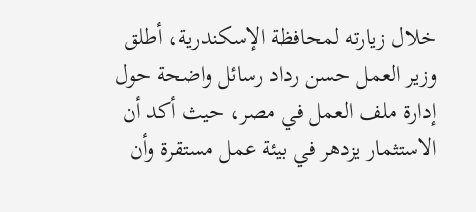خلال زيارته لمحافظة الإسكندرية، أطلق وزير العمل حسن رداد رسائل واضحة حول إدارة ملف العمل في مصر، حيث أكد أن الاستثمار يزدهر في بيئة عمل مستقرة وأن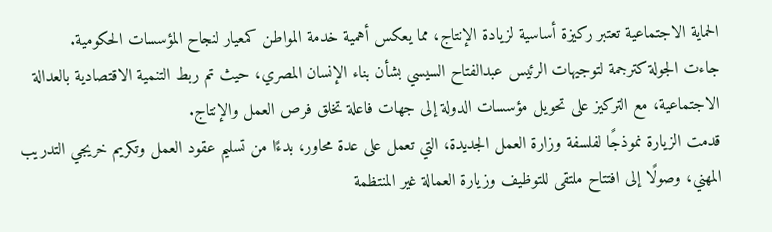الحماية الاجتماعية تعتبر ركيزة أساسية لزيادة الإنتاج، مما يعكس أهمية خدمة المواطن كمعيار لنجاح المؤسسات الحكومية.
جاءت الجولة كترجمة لتوجيهات الرئيس عبدالفتاح السيسي بشأن بناء الإنسان المصري، حيث تم ربط التنمية الاقتصادية بالعدالة الاجتماعية، مع التركيز على تحويل مؤسسات الدولة إلى جهات فاعلة تخلق فرص العمل والإنتاج.
قدمت الزيارة نموذجًا لفلسفة وزارة العمل الجديدة، التي تعمل على عدة محاور، بدءًا من تسليم عقود العمل وتكريم خريجي التدريب المهني، وصولًا إلى افتتاح ملتقى للتوظيف وزيارة العمالة غير المنتظمة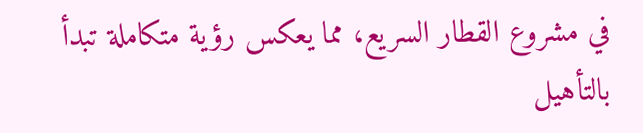في مشروع القطار السريع، مما يعكس رؤية متكاملة تبدأ بالتأهيل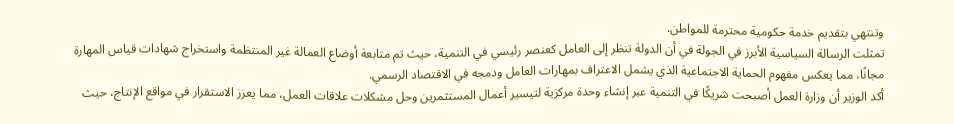وتنتهي بتقديم خدمة حكومية محترمة للمواطن.
تمثلت الرسالة السياسية الأبرز في الجولة في أن الدولة تنظر إلى العامل كعنصر رئيسي في التنمية، حيث تم متابعة أوضاع العمالة غير المنتظمة واستخراج شهادات قياس المهارة مجانًا، مما يعكس مفهوم الحماية الاجتماعية الذي يشمل الاعتراف بمهارات العامل ودمجه في الاقتصاد الرسمي.
أكد الوزير أن وزارة العمل أصبحت شريكًا في التنمية عبر إنشاء وحدة مركزية لتيسير أعمال المستثمرين وحل مشكلات علاقات العمل، مما يعزز الاستقرار في مواقع الإنتاج، حيث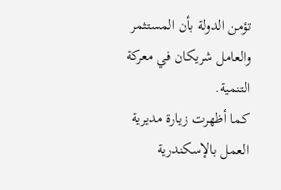تؤمن الدولة بأن المستثمر والعامل شريكان في معركة التنمية.
كما أظهرت زيارة مديرية العمل بالإسكندرية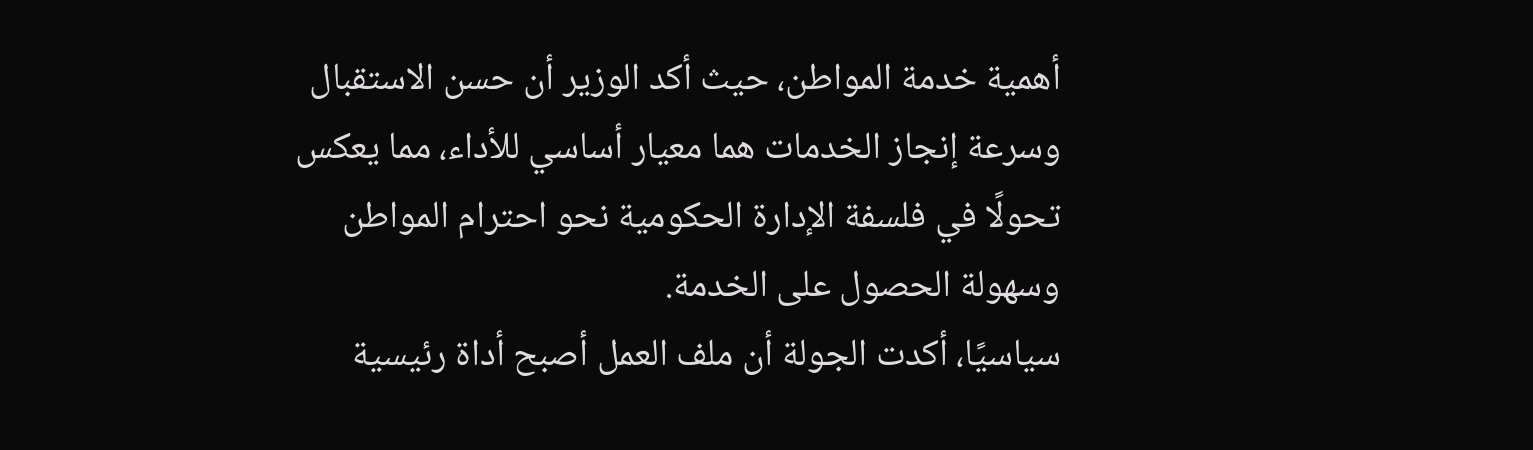أهمية خدمة المواطن، حيث أكد الوزير أن حسن الاستقبال وسرعة إنجاز الخدمات هما معيار أساسي للأداء، مما يعكس تحولًا في فلسفة الإدارة الحكومية نحو احترام المواطن وسهولة الحصول على الخدمة.
سياسيًا، أكدت الجولة أن ملف العمل أصبح أداة رئيسية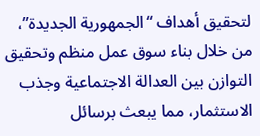لتحقيق أهداف “الجمهورية الجديدة”، من خلال بناء سوق عمل منظم وتحقيق التوازن بين العدالة الاجتماعية وجذب الاستثمار، مما يبعث برسائل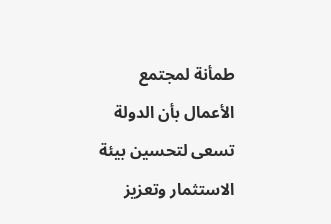طمأنة لمجتمع الأعمال بأن الدولة تسعى لتحسين بيئة الاستثمار وتعزيز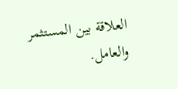العلاقة بين المستثمر والعامل.